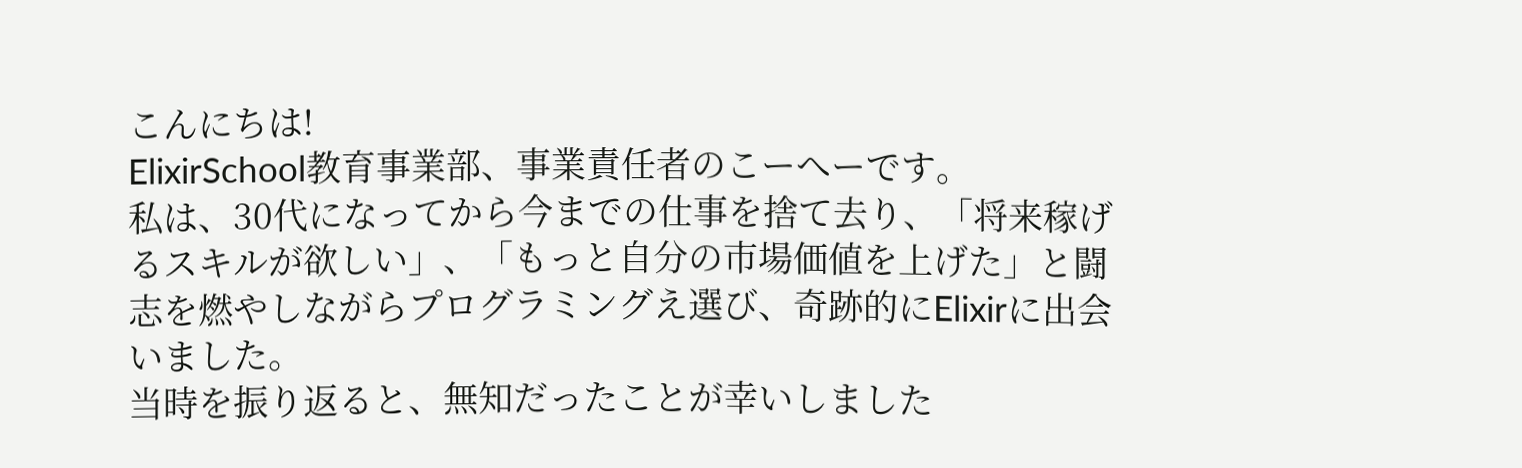こんにちは!
ElixirSchool教育事業部、事業責任者のこーへーです。
私は、30代になってから今までの仕事を捨て去り、「将来稼げるスキルが欲しい」、「もっと自分の市場価値を上げた」と闘志を燃やしながらプログラミングえ選び、奇跡的にElixirに出会いました。
当時を振り返ると、無知だったことが幸いしました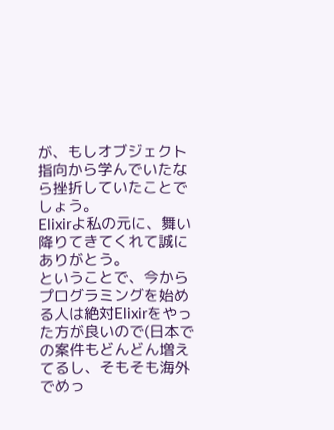が、もしオブジェクト指向から学んでいたなら挫折していたことでしょう。
Elixirよ私の元に、舞い降りてきてくれて誠にありがとう。
ということで、今からプログラミングを始める人は絶対Elixirをやった方が良いので(日本での案件もどんどん増えてるし、そもそも海外でめっ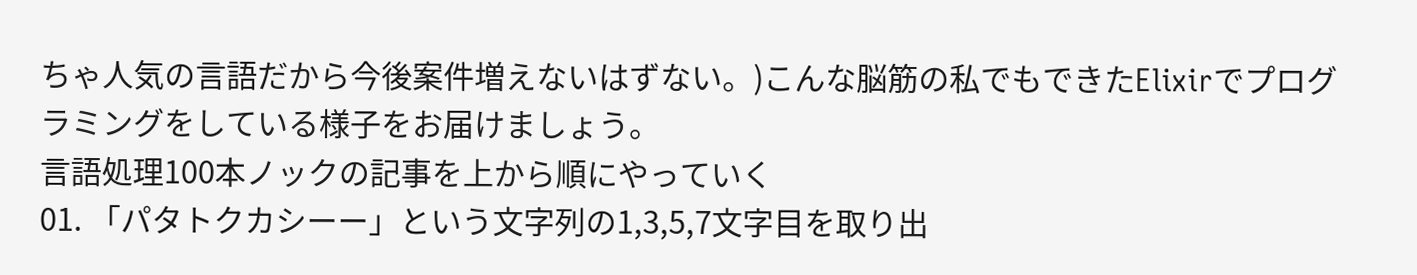ちゃ人気の言語だから今後案件増えないはずない。)こんな脳筋の私でもできたElixirでプログラミングをしている様子をお届けましょう。
言語処理100本ノックの記事を上から順にやっていく
01. 「パタトクカシーー」という文字列の1,3,5,7文字目を取り出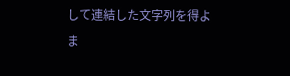して連結した文字列を得よ
ま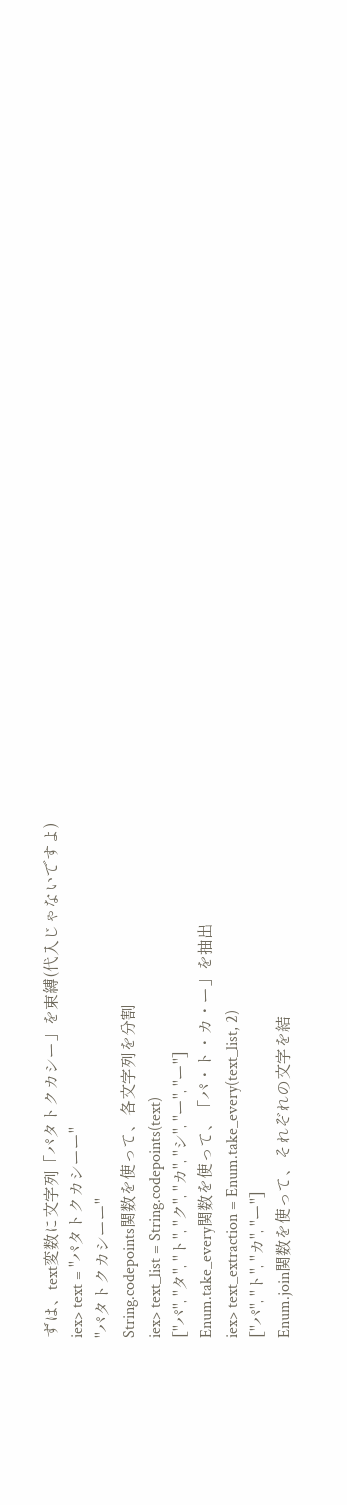ずは、text変数に文字列「パタトクカシー」を束縛(代入じゃないですよ)
iex> text = "パタトクカシーー"
"パタトクカシーー"
String.codepoints関数を使って、各文字列を分割
iex> text_list = String.codepoints(text)
["パ", "タ", "ト", "ク", "カ", "シ", "ー", "ー"]
Enum.take_every関数を使って、「パ・ト・カ・ー」を抽出
iex> text_extraction = Enum.take_every(text_list, 2)
["パ", "ト", "カ", "ー"]
Enum.join関数を使って、それぞれの文字を結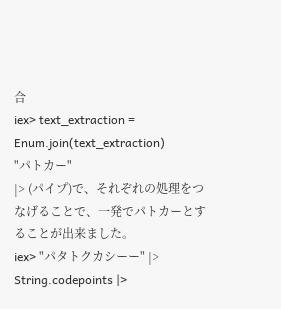合
iex> text_extraction = Enum.join(text_extraction)
"パトカー"
|> (パイプ)で、それぞれの処理をつなげることで、一発でパトカーとすることが出来ました。
iex> "パタトクカシーー" |> String.codepoints |>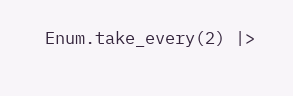Enum.take_every(2) |>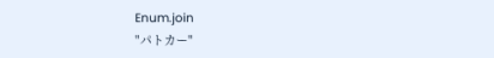Enum.join
"パトカー"